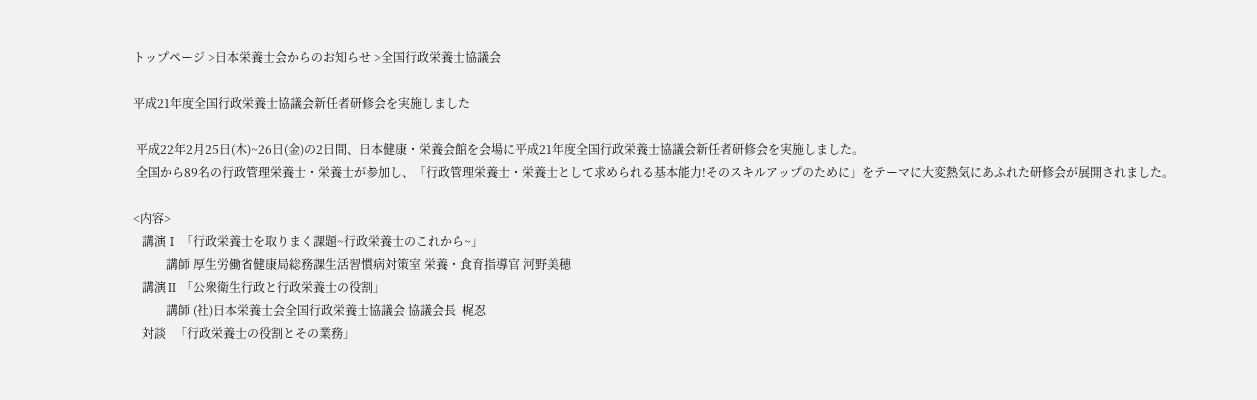トップページ >日本栄養士会からのお知らせ >全国行政栄養士協議会

平成21年度全国行政栄養士協議会新任者研修会を実施しました

 平成22年2月25日(木)~26日(金)の2日間、日本健康・栄養会館を会場に平成21年度全国行政栄養士協議会新任者研修会を実施しました。
 全国から89名の行政管理栄養士・栄養士が参加し、「行政管理栄養士・栄養士として求められる基本能力!そのスキルアップのために」をテーマに大変熱気にあふれた研修会が展開されました。

<内容>
   講演Ⅰ 「行政栄養士を取りまく課題~行政栄養士のこれから~」
           講師 厚生労働省健康局総務課生活習慣病対策室 栄養・食育指導官 河野美穂
   講演Ⅱ 「公衆衛生行政と行政栄養士の役割」
           講師 (社)日本栄養士会全国行政栄養士協議会 協議会長  梶忍
   対談   「行政栄養士の役割とその業務」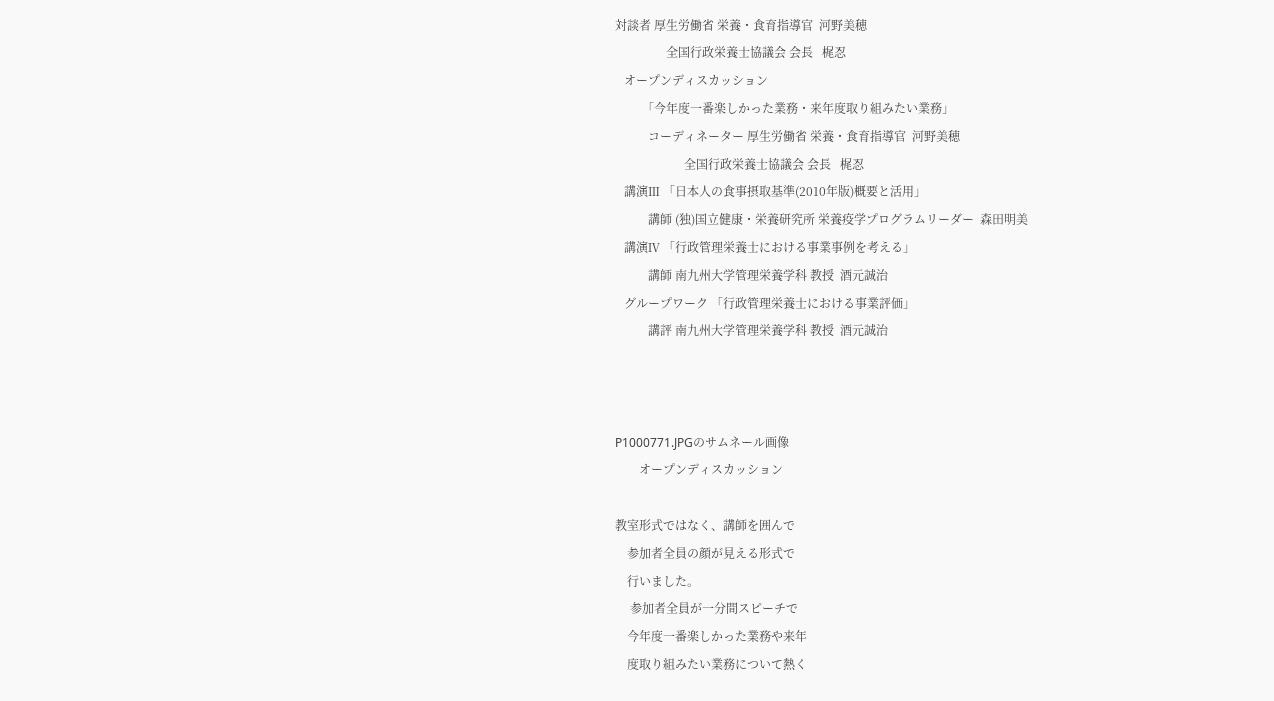対談者 厚生労働省 栄養・食育指導官  河野美穂
                 全国行政栄養士協議会 会長   梶忍
   オープンディスカッション
         「今年度一番楽しかった業務・来年度取り組みたい業務」
           コーディネーター 厚生労働省 栄養・食育指導官  河野美穂
                       全国行政栄養士協議会 会長   梶忍
   講演Ⅲ 「日本人の食事摂取基準(2010年版)概要と活用」
           講師 (独)国立健康・栄養研究所 栄養疫学プログラムリーダー  森田明美
   講演Ⅳ 「行政管理栄養士における事業事例を考える」
           講師 南九州大学管理栄養学科 教授  酒元誠治
   グループワーク 「行政管理栄養士における事業評価」
           講評 南九州大学管理栄養学科 教授  酒元誠治



P1000771.JPGのサムネール画像
        オープンディスカッション

教室形式ではなく、講師を囲んで
    参加者全員の顔が見える形式で
    行いました。
     参加者全員が一分間スピーチで
    今年度一番楽しかった業務や来年
    度取り組みたい業務について熱く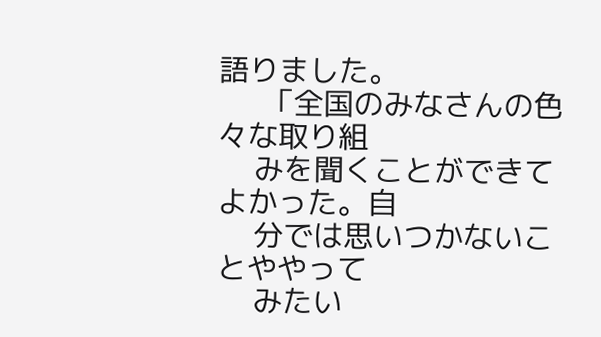語りました。
     「全国のみなさんの色々な取り組
    みを聞くことができてよかった。自
    分では思いつかないことややって
    みたい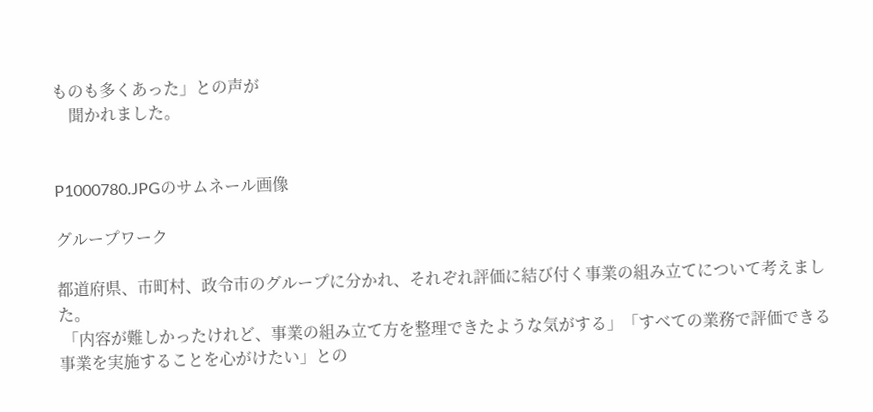ものも多くあった」との声が
    聞かれました。


P1000780.JPGのサムネール画像

グループワーク

都道府県、市町村、政令市のグループに分かれ、それぞれ評価に結び付く事業の組み立てについて考えました。
 「内容が難しかったけれど、事業の組み立て方を整理できたような気がする」「すべての業務で評価できる事業を実施することを心がけたい」との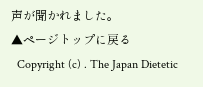声が聞かれました。
▲ページトップに戻る
  Copyright (c) . The Japan Dietetic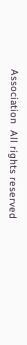Association  All rights reserved